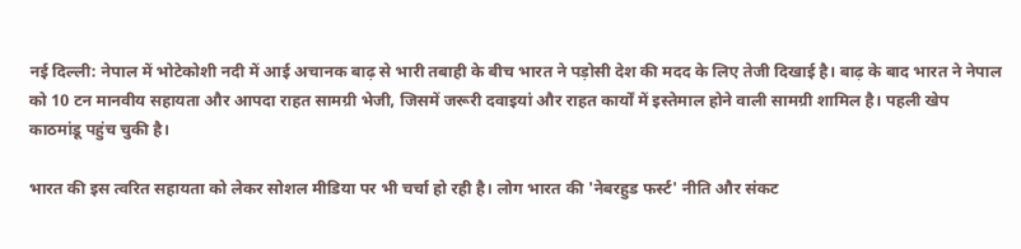नई दिल्ली: नेपाल में भोटेकोशी नदी में आई अचानक बाढ़ से भारी तबाही के बीच भारत ने पड़ोसी देश की मदद के लिए तेजी दिखाई है। बाढ़ के बाद भारत ने नेपाल को 10 टन मानवीय सहायता और आपदा राहत सामग्री भेजी, जिसमें जरूरी दवाइयां और राहत कार्यों में इस्तेमाल होने वाली सामग्री शामिल है। पहली खेप काठमांडू पहुंच चुकी है।

भारत की इस त्वरित सहायता को लेकर सोशल मीडिया पर भी चर्चा हो रही है। लोग भारत की 'नेबरहुड फर्स्ट' नीति और संकट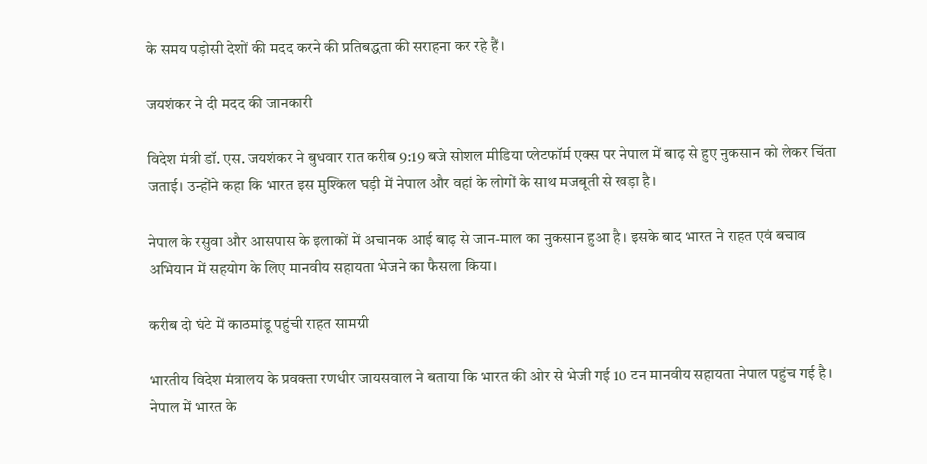के समय पड़ोसी देशों की मदद करने की प्रतिबद्धता की सराहना कर रहे हैं।

जयशंकर ने दी मदद की जानकारी

विदेश मंत्री डॉ. एस. जयशंकर ने बुधवार रात करीब 9:19 बजे सोशल मीडिया प्लेटफॉर्म एक्स पर नेपाल में बाढ़ से हुए नुकसान को लेकर चिंता जताई। उन्होंने कहा कि भारत इस मुश्किल घड़ी में नेपाल और वहां के लोगों के साथ मजबूती से खड़ा है।

नेपाल के रसुवा और आसपास के इलाकों में अचानक आई बाढ़ से जान-माल का नुकसान हुआ है। इसके बाद भारत ने राहत एवं बचाव अभियान में सहयोग के लिए मानवीय सहायता भेजने का फैसला किया।

करीब दो घंटे में काठमांडू पहुंची राहत सामग्री

भारतीय विदेश मंत्रालय के प्रवक्ता रणधीर जायसवाल ने बताया कि भारत की ओर से भेजी गई 10 टन मानवीय सहायता नेपाल पहुंच गई है। नेपाल में भारत के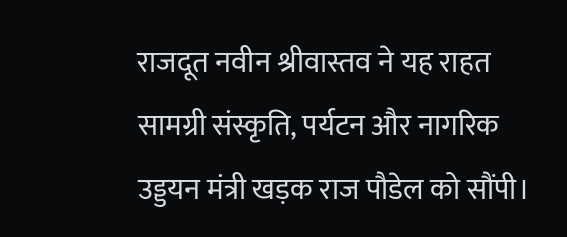राजदूत नवीन श्रीवास्तव ने यह राहत सामग्री संस्कृति, पर्यटन और नागरिक उड्डयन मंत्री खड़क राज पौडेल को सौंपी।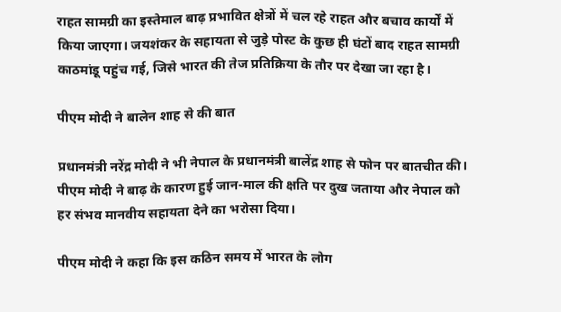राहत सामग्री का इस्तेमाल बाढ़ प्रभावित क्षेत्रों में चल रहे राहत और बचाव कार्यों में किया जाएगा। जयशंकर के सहायता से जुड़े पोस्ट के कुछ ही घंटों बाद राहत सामग्री काठमांडू पहुंच गई, जिसे भारत की तेज प्रतिक्रिया के तौर पर देखा जा रहा है।

पीएम मोदी ने बालेन शाह से की बात

प्रधानमंत्री नरेंद्र मोदी ने भी नेपाल के प्रधानमंत्री बालेंद्र शाह से फोन पर बातचीत की। पीएम मोदी ने बाढ़ के कारण हुई जान-माल की क्षति पर दुख जताया और नेपाल को हर संभव मानवीय सहायता देने का भरोसा दिया।

पीएम मोदी ने कहा कि इस कठिन समय में भारत के लोग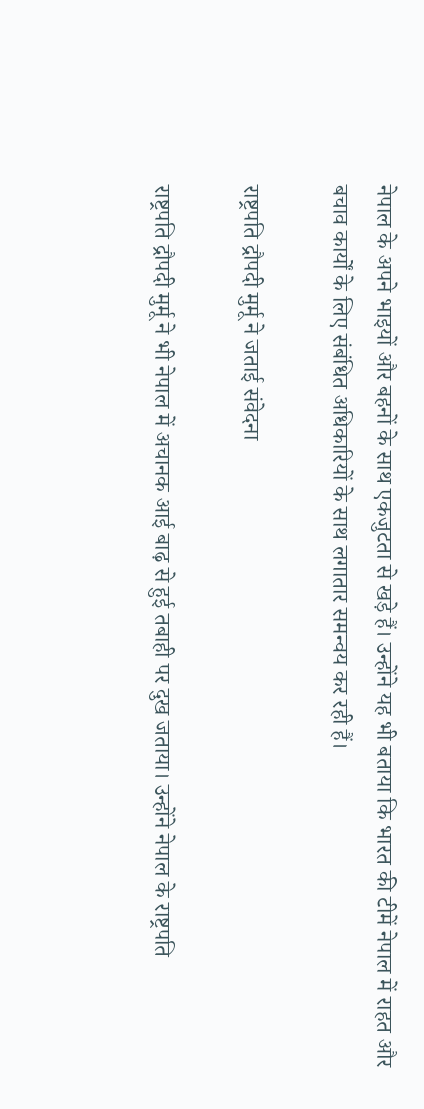नेपाल के अपने भाइयों और बहनों के साथ एकजुटता से खड़े हैं। उन्होंने यह भी बताया कि भारत की टीमें नेपाल में राहत और बचाव कार्यों के लिए संबंधित अधिकारियों के साथ लगातार समन्वय कर रही हैं।

राष्ट्रपति द्रौपदी मुर्मू ने जताई संवेदना

राष्ट्रपति द्रौपदी मुर्मू ने भी नेपाल में अचानक आई बाढ़ से हुई तबाही पर दुख जताया। उन्होंने नेपाल के राष्ट्रपति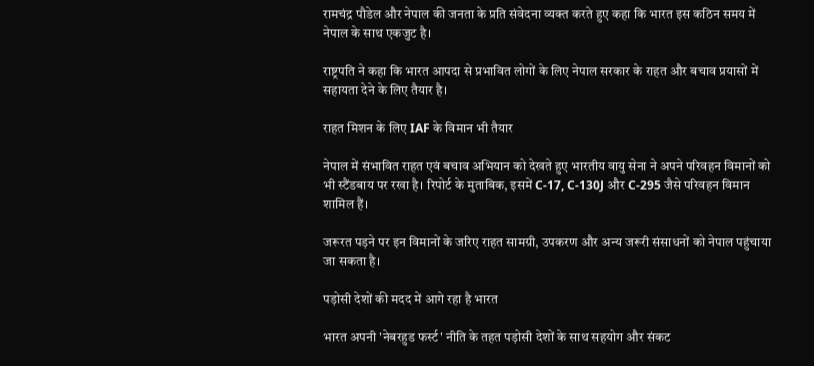रामचंद्र पौडेल और नेपाल की जनता के प्रति संवेदना व्यक्त करते हुए कहा कि भारत इस कठिन समय में नेपाल के साथ एकजुट है।

राष्ट्रपति ने कहा कि भारत आपदा से प्रभावित लोगों के लिए नेपाल सरकार के राहत और बचाव प्रयासों में सहायता देने के लिए तैयार है।

राहत मिशन के लिए IAF के विमान भी तैयार

नेपाल में संभावित राहत एवं बचाव अभियान को देखते हुए भारतीय वायु सेना ने अपने परिवहन विमानों को भी स्टैंडबाय पर रखा है। रिपोर्ट के मुताबिक, इसमें C-17, C-130J और C-295 जैसे परिवहन विमान शामिल हैं।

जरूरत पड़ने पर इन विमानों के जरिए राहत सामग्री, उपकरण और अन्य जरूरी संसाधनों को नेपाल पहुंचाया जा सकता है।

पड़ोसी देशों की मदद में आगे रहा है भारत

भारत अपनी 'नेबरहुड फर्स्ट' नीति के तहत पड़ोसी देशों के साथ सहयोग और संकट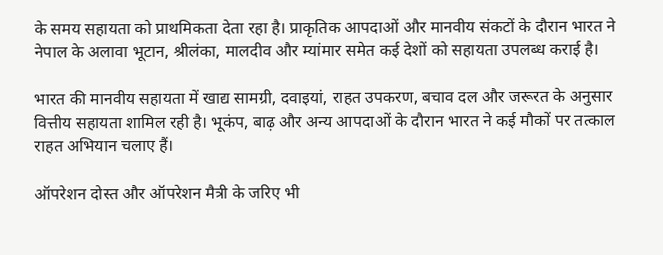के समय सहायता को प्राथमिकता देता रहा है। प्राकृतिक आपदाओं और मानवीय संकटों के दौरान भारत ने नेपाल के अलावा भूटान, श्रीलंका, मालदीव और म्यांमार समेत कई देशों को सहायता उपलब्ध कराई है।

भारत की मानवीय सहायता में खाद्य सामग्री, दवाइयां, राहत उपकरण, बचाव दल और जरूरत के अनुसार वित्तीय सहायता शामिल रही है। भूकंप, बाढ़ और अन्य आपदाओं के दौरान भारत ने कई मौकों पर तत्काल राहत अभियान चलाए हैं।

ऑपरेशन दोस्त और ऑपरेशन मैत्री के जरिए भी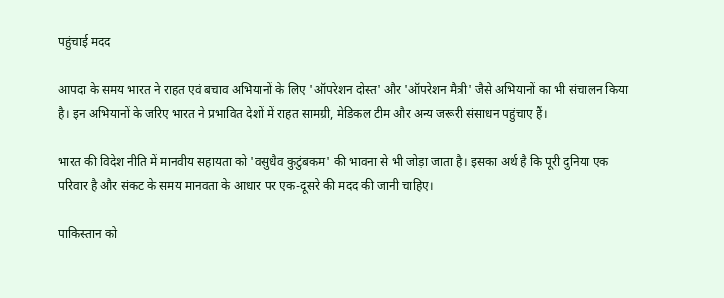पहुंचाई मदद

आपदा के समय भारत ने राहत एवं बचाव अभियानों के लिए 'ऑपरेशन दोस्त' और 'ऑपरेशन मैत्री' जैसे अभियानों का भी संचालन किया है। इन अभियानों के जरिए भारत ने प्रभावित देशों में राहत सामग्री, मेडिकल टीम और अन्य जरूरी संसाधन पहुंचाए हैं।

भारत की विदेश नीति में मानवीय सहायता को 'वसुधैव कुटुंबकम' की भावना से भी जोड़ा जाता है। इसका अर्थ है कि पूरी दुनिया एक परिवार है और संकट के समय मानवता के आधार पर एक-दूसरे की मदद की जानी चाहिए।

पाकिस्तान को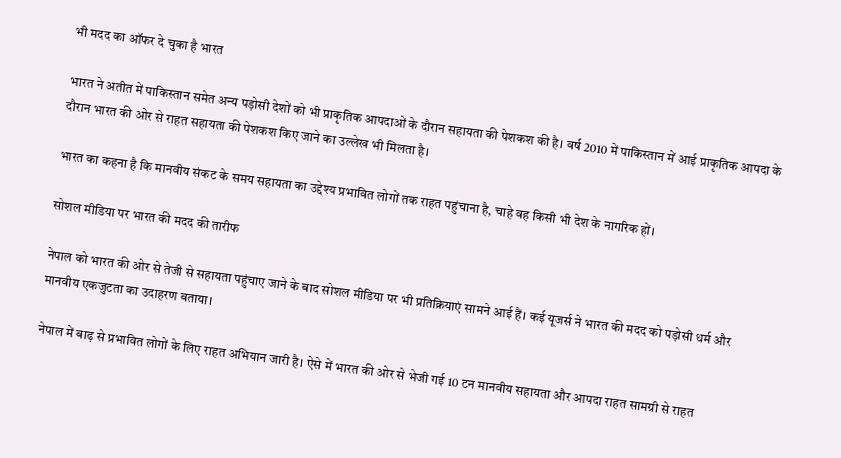भी मदद का ऑफर दे चुका है भारत

भारत ने अतीत में पाकिस्तान समेत अन्य पड़ोसी देशों को भी प्राकृतिक आपदाओं के दौरान सहायता की पेशकश की है। वर्ष 2010 में पाकिस्तान में आई प्राकृतिक आपदा के दौरान भारत की ओर से राहत सहायता की पेशकश किए जाने का उल्लेख भी मिलता है।

भारत का कहना है कि मानवीय संकट के समय सहायता का उद्देश्य प्रभावित लोगों तक राहत पहुंचाना है, चाहे वह किसी भी देश के नागरिक हों।

सोशल मीडिया पर भारत की मदद की तारीफ

नेपाल को भारत की ओर से तेजी से सहायता पहुंचाए जाने के बाद सोशल मीडिया पर भी प्रतिक्रियाएं सामने आई हैं। कई यूजर्स ने भारत की मदद को पड़ोसी धर्म और मानवीय एकजुटता का उदाहरण बताया।

नेपाल में बाढ़ से प्रभावित लोगों के लिए राहत अभियान जारी है। ऐसे में भारत की ओर से भेजी गई 10 टन मानवीय सहायता और आपदा राहत सामग्री से राहत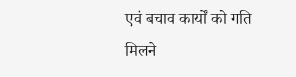एवं बचाव कार्यों को गति मिलने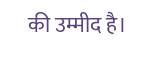की उम्मीद है।